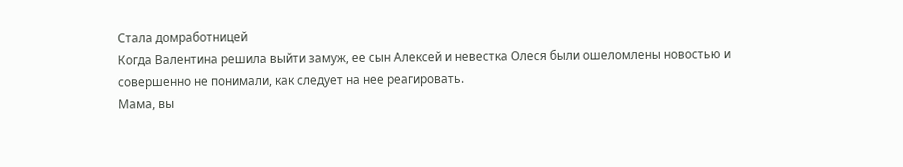Стала домработницей
Когда Валентина решила выйти замуж, ее сын Алексей и невестка Олеся были ошеломлены новостью и совершенно не понимали, как следует на нее реагировать.
Мама, вы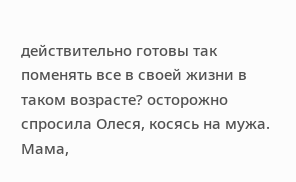действительно готовы так поменять все в своей жизни в таком возрасте? осторожно спросила Олеся, косясь на мужа.
Мама,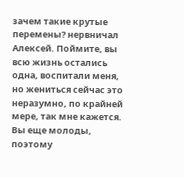зачем такие крутые перемены? нервничал Алексей. Поймите, вы всю жизнь остались одна, воспитали меня, но жениться сейчас это неразумно, по крайней мере, так мне кажется.
Вы еще молоды, поэтому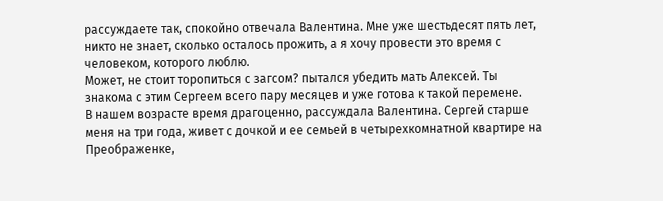рассуждаете так, спокойно отвечала Валентина. Мне уже шестьдесят пять лет, никто не знает, сколько осталось прожить, а я хочу провести это время с человеком, которого люблю.
Может, не стоит торопиться с загсом? пытался убедить мать Алексей. Ты знакома с этим Сергеем всего пару месяцев и уже готова к такой перемене.
В нашем возрасте время драгоценно, рассуждала Валентина. Сергей старше меня на три года, живет с дочкой и ее семьей в четырехкомнатной квартире на Преображенке,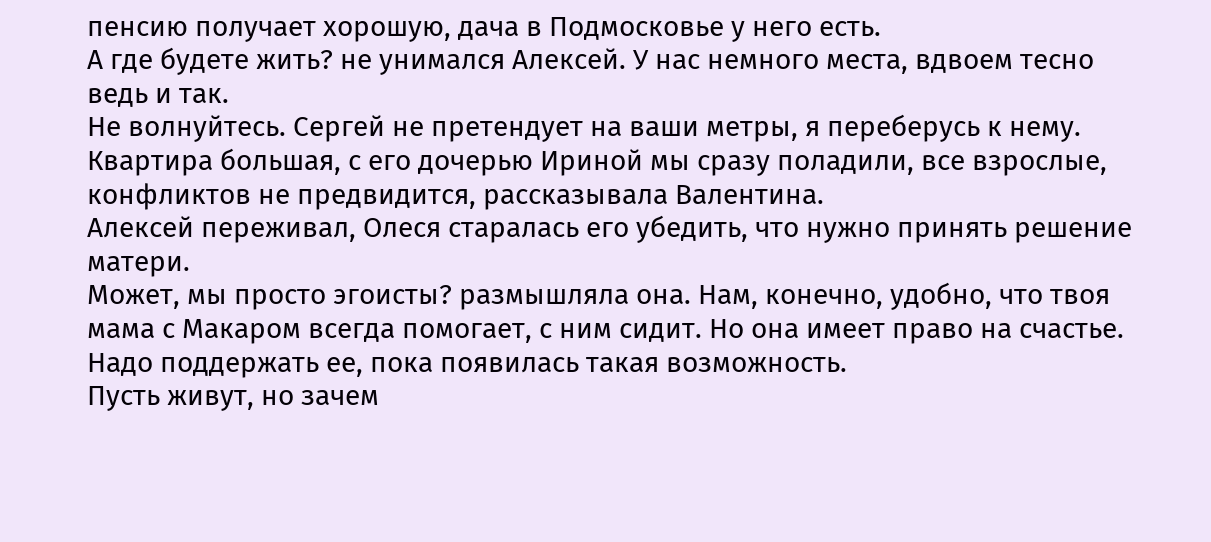пенсию получает хорошую, дача в Подмосковье у него есть.
А где будете жить? не унимался Алексей. У нас немного места, вдвоем тесно ведь и так.
Не волнуйтесь. Сергей не претендует на ваши метры, я переберусь к нему. Квартира большая, с его дочерью Ириной мы сразу поладили, все взрослые, конфликтов не предвидится, рассказывала Валентина.
Алексей переживал, Олеся старалась его убедить, что нужно принять решение матери.
Может, мы просто эгоисты? размышляла она. Нам, конечно, удобно, что твоя мама с Макаром всегда помогает, с ним сидит. Но она имеет право на счастье. Надо поддержать ее, пока появилась такая возможность.
Пусть живут, но зачем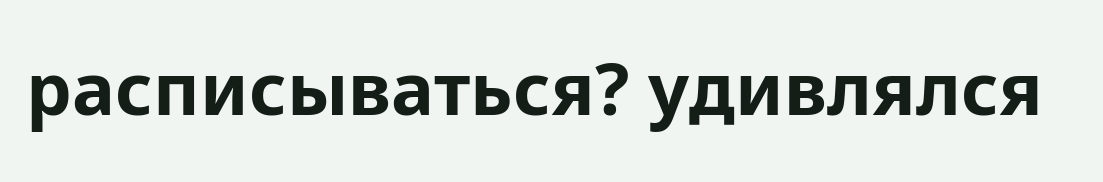расписываться? удивлялся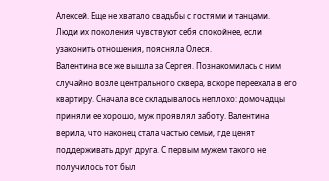Алексей. Еще не хватало свадьбы с гостями и танцами.
Люди их поколения чувствуют себя спокойнее, если узаконить отношения, поясняла Олеся.
Валентина все же вышла за Сергея. Познакомилась с ним случайно возле центрального сквера, вскоре переехала в его квартиру. Сначала все складывалось неплохо: домочадцы приняли ее хорошо, муж проявлял заботу. Валентина верила, что наконец стала частью семьи, где ценят поддерживать друг друга. С первым мужем такого не получилось тот был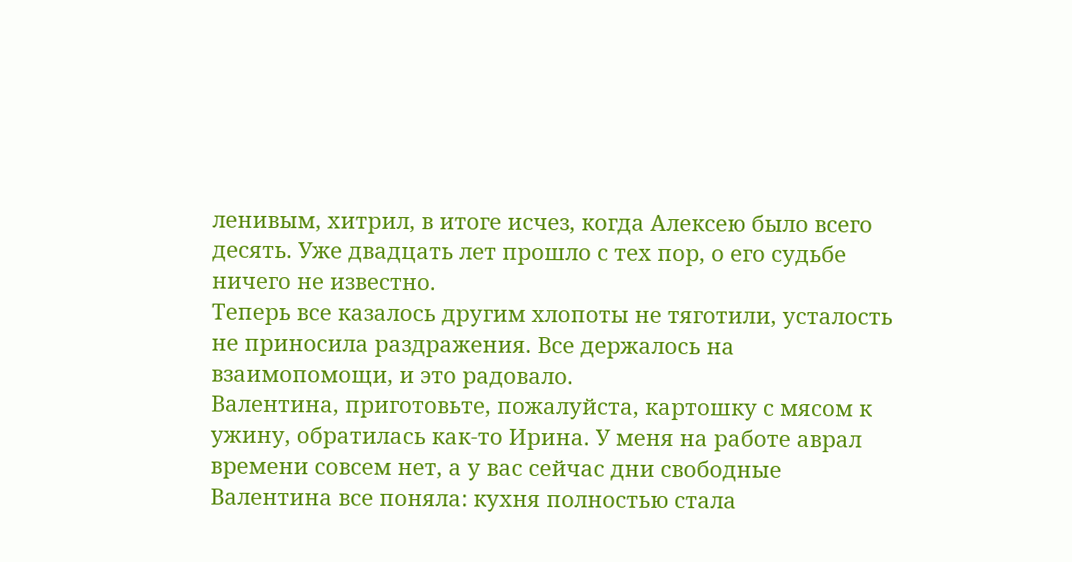ленивым, хитрил, в итоге исчез, когда Алексею было всего десять. Уже двадцать лет прошло с тех пор, о его судьбе ничего не известно.
Теперь все казалось другим хлопоты не тяготили, усталость не приносила раздражения. Все держалось на взаимопомощи, и это радовало.
Валентина, приготовьте, пожалуйста, картошку с мясом к ужину, обратилась как-то Ирина. У меня на работе аврал времени совсем нет, а у вас сейчас дни свободные
Валентина все поняла: кухня полностью стала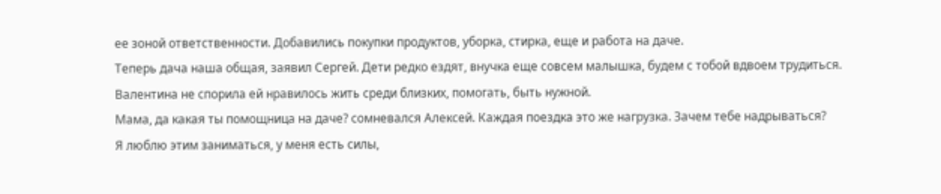ее зоной ответственности. Добавились покупки продуктов, уборка, стирка, еще и работа на даче.
Теперь дача наша общая, заявил Сергей. Дети редко ездят, внучка еще совсем малышка, будем с тобой вдвоем трудиться.
Валентина не спорила ей нравилось жить среди близких, помогать, быть нужной.
Мама, да какая ты помощница на даче? сомневался Алексей. Каждая поездка это же нагрузка. Зачем тебе надрываться?
Я люблю этим заниматься, у меня есть силы,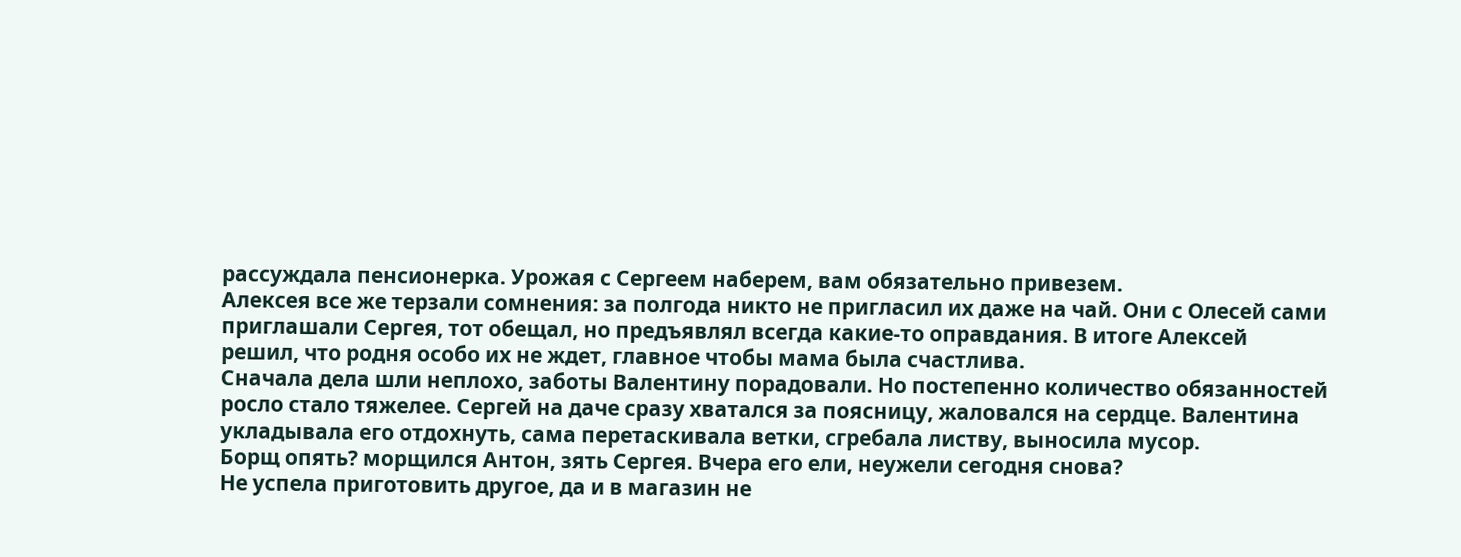рассуждала пенсионерка. Урожая с Сергеем наберем, вам обязательно привезем.
Алексея все же терзали сомнения: за полгода никто не пригласил их даже на чай. Они с Олесей сами приглашали Сергея, тот обещал, но предъявлял всегда какие-то оправдания. В итоге Алексей решил, что родня особо их не ждет, главное чтобы мама была счастлива.
Сначала дела шли неплохо, заботы Валентину порадовали. Но постепенно количество обязанностей росло стало тяжелее. Сергей на даче сразу хватался за поясницу, жаловался на сердце. Валентина укладывала его отдохнуть, сама перетаскивала ветки, сгребала листву, выносила мусор.
Борщ опять? морщился Антон, зять Сергея. Вчера его ели, неужели сегодня снова?
Не успела приготовить другое, да и в магазин не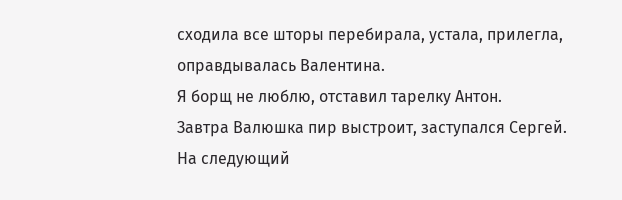сходила все шторы перебирала, устала, прилегла, оправдывалась Валентина.
Я борщ не люблю, отставил тарелку Антон.
Завтра Валюшка пир выстроит, заступался Сергей.
На следующий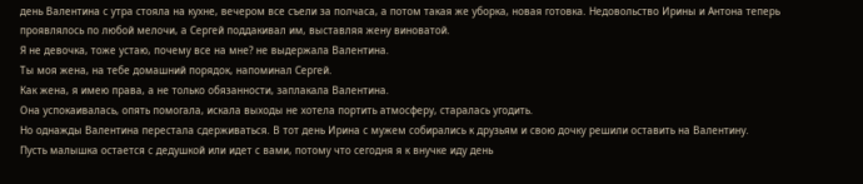день Валентина с утра стояла на кухне, вечером все съели за полчаса, а потом такая же уборка, новая готовка. Недовольство Ирины и Антона теперь проявлялось по любой мелочи, а Сергей поддакивал им, выставляя жену виноватой.
Я не девочка, тоже устаю, почему все на мне? не выдержала Валентина.
Ты моя жена, на тебе домашний порядок, напоминал Сергей.
Как жена, я имею права, а не только обязанности, заплакала Валентина.
Она успокаивалась, опять помогала, искала выходы не хотела портить атмосферу, старалась угодить.
Но однажды Валентина перестала сдерживаться. В тот день Ирина с мужем собирались к друзьям и свою дочку решили оставить на Валентину.
Пусть малышка остается с дедушкой или идет с вами, потому что сегодня я к внучке иду день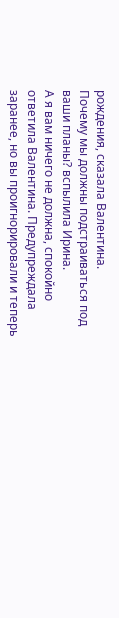рождения, сказала Валентина.
Почему мы должны подстраиваться под ваши планы? вспылила Ирина.
А я вам ничего не должна, спокойно ответила Валентина. Предупреждала заранее, но вы проигнорировали и теперь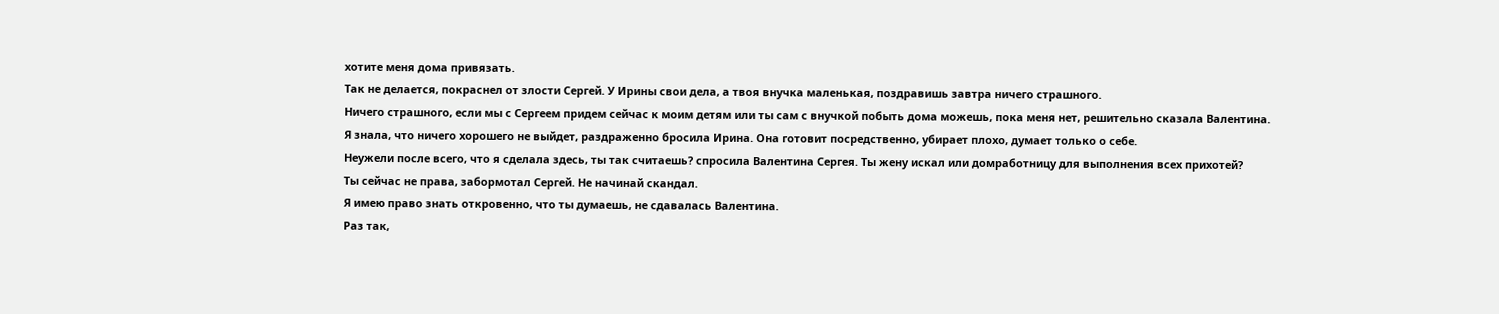хотите меня дома привязать.
Так не делается, покраснел от злости Сергей. У Ирины свои дела, а твоя внучка маленькая, поздравишь завтра ничего страшного.
Ничего страшного, если мы с Сергеем придем сейчас к моим детям или ты сам с внучкой побыть дома можешь, пока меня нет, решительно сказала Валентина.
Я знала, что ничего хорошего не выйдет, раздраженно бросила Ирина. Она готовит посредственно, убирает плохо, думает только о себе.
Неужели после всего, что я сделала здесь, ты так считаешь? спросила Валентина Сергея. Ты жену искал или домработницу для выполнения всех прихотей?
Ты сейчас не права, забормотал Сергей. Не начинай скандал.
Я имею право знать откровенно, что ты думаешь, не сдавалась Валентина.
Раз так,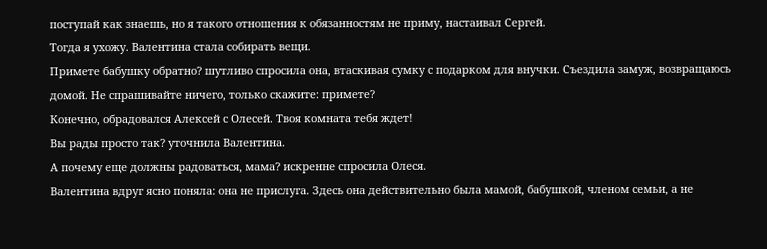поступай как знаешь, но я такого отношения к обязанностям не приму, настаивал Сергей.
Тогда я ухожу. Валентина стала собирать вещи.
Примете бабушку обратно? шутливо спросила она, втаскивая сумку с подарком для внучки. Съездила замуж, возвращаюсь домой. Не спрашивайте ничего, только скажите: примете?
Конечно, обрадовался Алексей с Олесей. Твоя комната тебя ждет!
Вы рады просто так? уточнила Валентина.
А почему еще должны радоваться, мама? искренне спросила Олеся.
Валентина вдруг ясно поняла: она не прислуга. Здесь она действительно была мамой, бабушкой, членом семьи, а не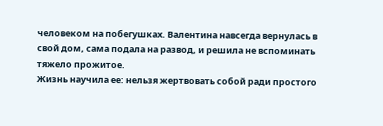человеком на побегушках. Валентина навсегда вернулась в свой дом, сама подала на развод, и решила не вспоминать тяжело прожитое.
Жизнь научила ее: нельзя жертвовать собой ради простого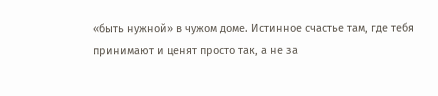«быть нужной» в чужом доме. Истинное счастье там, где тебя принимают и ценят просто так, а не за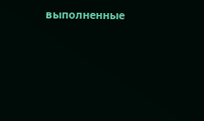выполненные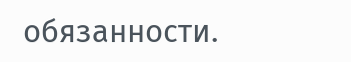обязанности.